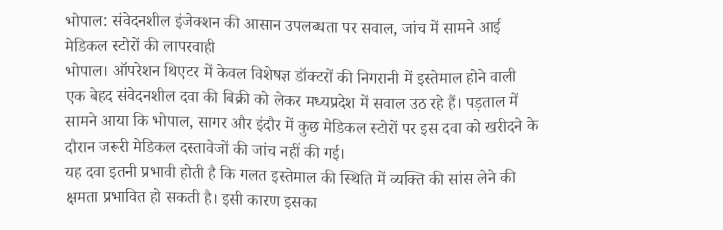भोपाल: संवेदनशील इंजेक्शन की आसान उपलब्धता पर सवाल, जांच में सामने आई मेडिकल स्टोरों की लापरवाही
भोपाल। ऑपरेशन थिएटर में केवल विशेषज्ञ डॉक्टरों की निगरानी में इस्तेमाल होने वाली एक बेहद संवेदनशील दवा की बिक्री को लेकर मध्यप्रदेश में सवाल उठ रहे हैं। पड़ताल में सामने आया कि भोपाल, सागर और इंदौर में कुछ मेडिकल स्टोरों पर इस दवा को खरीदने के दौरान जरूरी मेडिकल दस्तावेजों की जांच नहीं की गई।
यह दवा इतनी प्रभावी होती है कि गलत इस्तेमाल की स्थिति में व्यक्ति की सांस लेने की क्षमता प्रभावित हो सकती है। इसी कारण इसका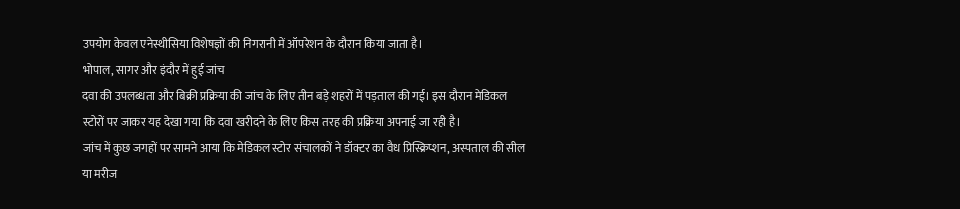उपयोग केवल एनेस्थीसिया विशेषज्ञों की निगरानी में ऑपरेशन के दौरान किया जाता है।
भोपाल, सागर और इंदौर में हुई जांच
दवा की उपलब्धता और बिक्री प्रक्रिया की जांच के लिए तीन बड़े शहरों में पड़ताल की गई। इस दौरान मेडिकल स्टोरों पर जाकर यह देखा गया कि दवा खरीदने के लिए किस तरह की प्रक्रिया अपनाई जा रही है।
जांच में कुछ जगहों पर सामने आया कि मेडिकल स्टोर संचालकों ने डॉक्टर का वैध प्रिस्क्रिप्शन, अस्पताल की सील या मरीज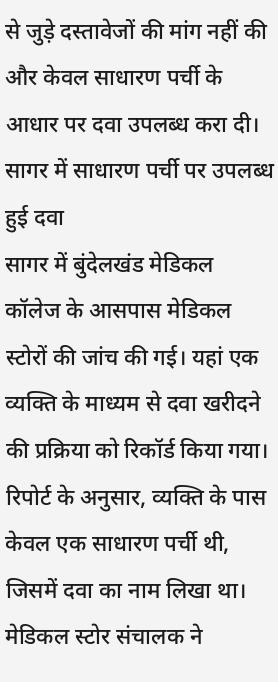से जुड़े दस्तावेजों की मांग नहीं की और केवल साधारण पर्ची के आधार पर दवा उपलब्ध करा दी।
सागर में साधारण पर्ची पर उपलब्ध हुई दवा
सागर में बुंदेलखंड मेडिकल कॉलेज के आसपास मेडिकल स्टोरों की जांच की गई। यहां एक व्यक्ति के माध्यम से दवा खरीदने की प्रक्रिया को रिकॉर्ड किया गया।
रिपोर्ट के अनुसार, व्यक्ति के पास केवल एक साधारण पर्ची थी, जिसमें दवा का नाम लिखा था। मेडिकल स्टोर संचालक ने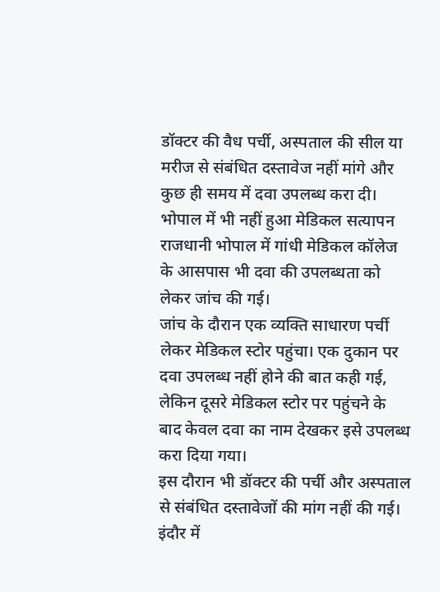डॉक्टर की वैध पर्ची, अस्पताल की सील या मरीज से संबंधित दस्तावेज नहीं मांगे और कुछ ही समय में दवा उपलब्ध करा दी।
भोपाल में भी नहीं हुआ मेडिकल सत्यापन
राजधानी भोपाल में गांधी मेडिकल कॉलेज के आसपास भी दवा की उपलब्धता को लेकर जांच की गई।
जांच के दौरान एक व्यक्ति साधारण पर्ची लेकर मेडिकल स्टोर पहुंचा। एक दुकान पर दवा उपलब्ध नहीं होने की बात कही गई, लेकिन दूसरे मेडिकल स्टोर पर पहुंचने के बाद केवल दवा का नाम देखकर इसे उपलब्ध करा दिया गया।
इस दौरान भी डॉक्टर की पर्ची और अस्पताल से संबंधित दस्तावेजों की मांग नहीं की गई।
इंदौर में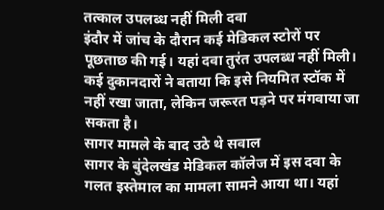तत्काल उपलब्ध नहीं मिली दवा
इंदौर में जांच के दौरान कई मेडिकल स्टोरों पर पूछताछ की गई। यहां दवा तुरंत उपलब्ध नहीं मिली।
कई दुकानदारों ने बताया कि इसे नियमित स्टॉक में नहीं रखा जाता, लेकिन जरूरत पड़ने पर मंगवाया जा सकता है।
सागर मामले के बाद उठे थे सवाल
सागर के बुंदेलखंड मेडिकल कॉलेज में इस दवा के गलत इस्तेमाल का मामला सामने आया था। यहां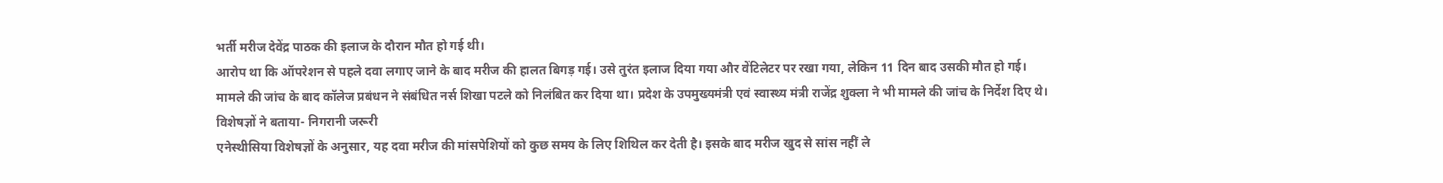भर्ती मरीज देवेंद्र पाठक की इलाज के दौरान मौत हो गई थी।
आरोप था कि ऑपरेशन से पहले दवा लगाए जाने के बाद मरीज की हालत बिगड़ गई। उसे तुरंत इलाज दिया गया और वेंटिलेटर पर रखा गया, लेकिन 11 दिन बाद उसकी मौत हो गई।
मामले की जांच के बाद कॉलेज प्रबंधन ने संबंधित नर्स शिखा पटले को निलंबित कर दिया था। प्रदेश के उपमुख्यमंत्री एवं स्वास्थ्य मंत्री राजेंद्र शुक्ला ने भी मामले की जांच के निर्देश दिए थे।
विशेषज्ञों ने बताया- निगरानी जरूरी
एनेस्थीसिया विशेषज्ञों के अनुसार, यह दवा मरीज की मांसपेशियों को कुछ समय के लिए शिथिल कर देती है। इसके बाद मरीज खुद से सांस नहीं ले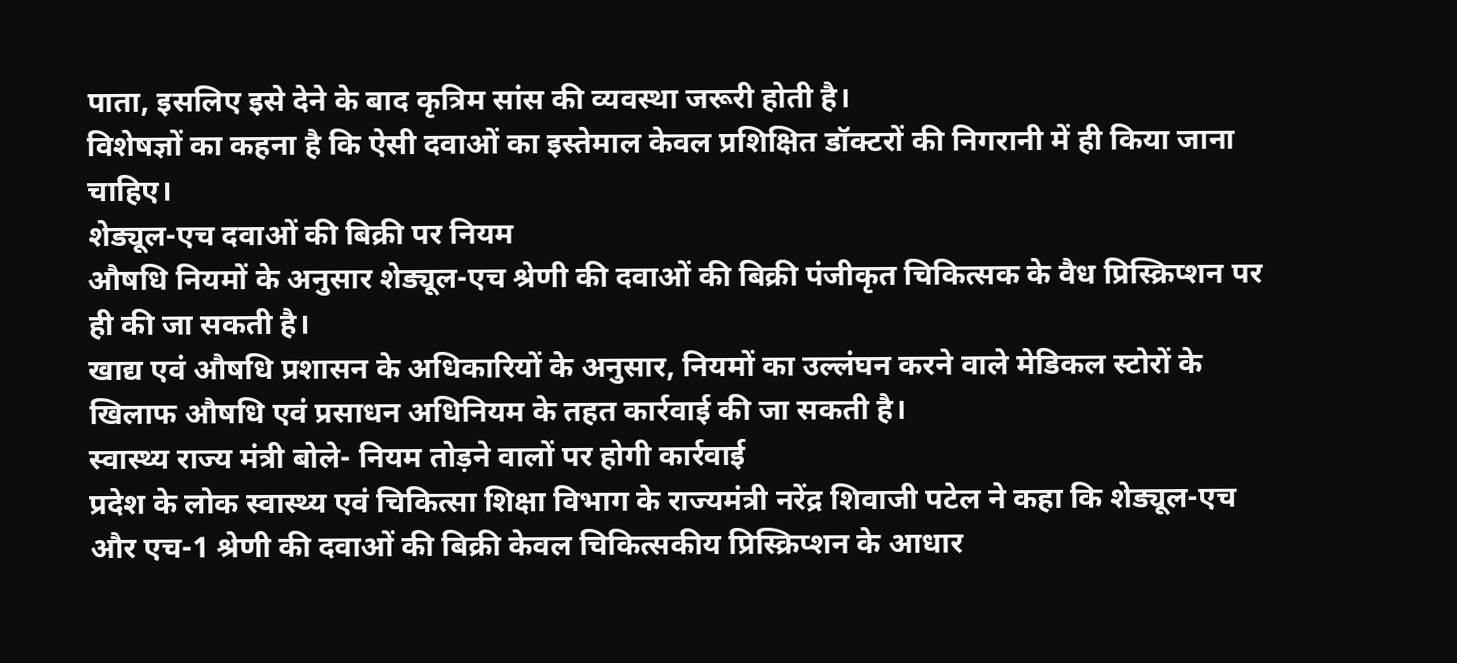पाता, इसलिए इसे देने के बाद कृत्रिम सांस की व्यवस्था जरूरी होती है।
विशेषज्ञों का कहना है कि ऐसी दवाओं का इस्तेमाल केवल प्रशिक्षित डॉक्टरों की निगरानी में ही किया जाना चाहिए।
शेड्यूल-एच दवाओं की बिक्री पर नियम
औषधि नियमों के अनुसार शेड्यूल-एच श्रेणी की दवाओं की बिक्री पंजीकृत चिकित्सक के वैध प्रिस्क्रिप्शन पर ही की जा सकती है।
खाद्य एवं औषधि प्रशासन के अधिकारियों के अनुसार, नियमों का उल्लंघन करने वाले मेडिकल स्टोरों के खिलाफ औषधि एवं प्रसाधन अधिनियम के तहत कार्रवाई की जा सकती है।
स्वास्थ्य राज्य मंत्री बोले- नियम तोड़ने वालों पर होगी कार्रवाई
प्रदेश के लोक स्वास्थ्य एवं चिकित्सा शिक्षा विभाग के राज्यमंत्री नरेंद्र शिवाजी पटेल ने कहा कि शेड्यूल-एच और एच-1 श्रेणी की दवाओं की बिक्री केवल चिकित्सकीय प्रिस्क्रिप्शन के आधार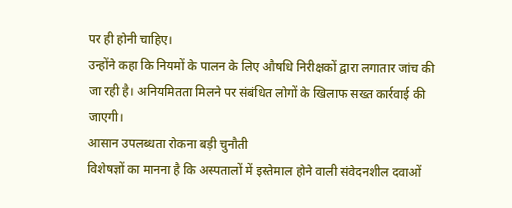पर ही होनी चाहिए।
उन्होंने कहा कि नियमों के पालन के लिए औषधि निरीक्षकों द्वारा लगातार जांच की जा रही है। अनियमितता मिलने पर संबंधित लोगों के खिलाफ सख्त कार्रवाई की जाएगी।
आसान उपलब्धता रोकना बड़ी चुनौती
विशेषज्ञों का मानना है कि अस्पतालों में इस्तेमाल होने वाली संवेदनशील दवाओं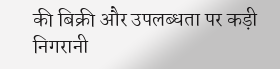की बिक्री और उपलब्धता पर कड़ी निगरानी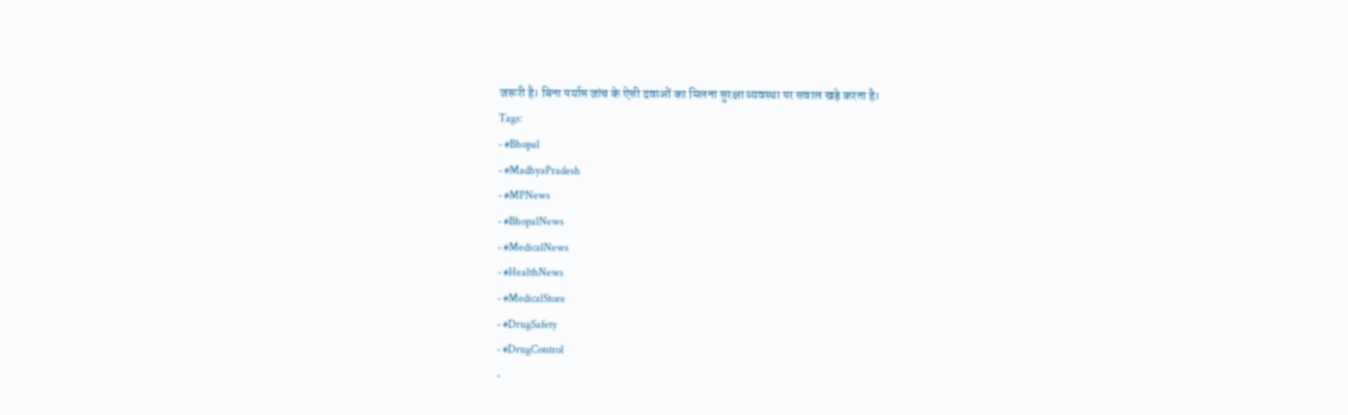जरूरी है। बिना पर्याप्त जांच के ऐसी दवाओं का मिलना सुरक्षा व्यवस्था पर सवाल खड़े करता है।
Tags:
- #Bhopal
- #MadhyaPradesh
- #MPNews
- #BhopalNews
- #MedicalNews
- #HealthNews
- #MedicalStore
- #DrugSafety
- #DrugControl
-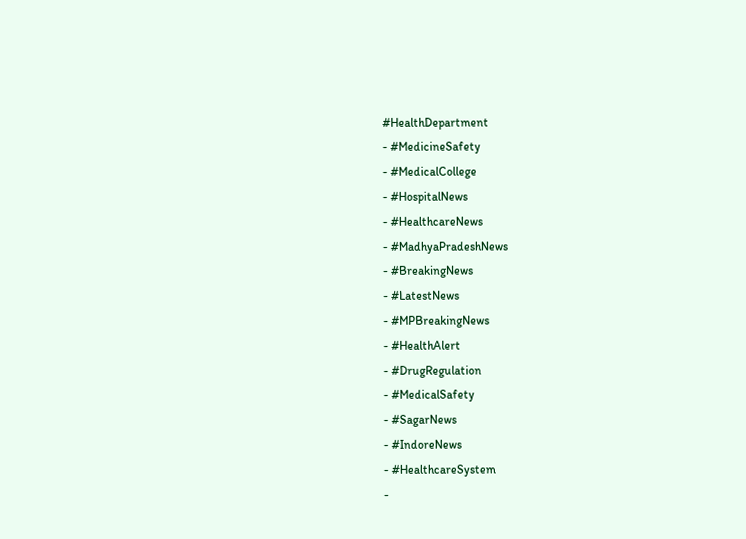#HealthDepartment
- #MedicineSafety
- #MedicalCollege
- #HospitalNews
- #HealthcareNews
- #MadhyaPradeshNews
- #BreakingNews
- #LatestNews
- #MPBreakingNews
- #HealthAlert
- #DrugRegulation
- #MedicalSafety
- #SagarNews
- #IndoreNews
- #HealthcareSystem
-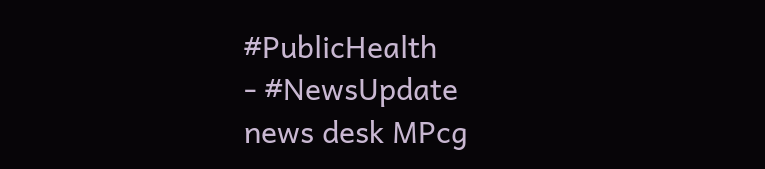#PublicHealth
- #NewsUpdate
news desk MPcg